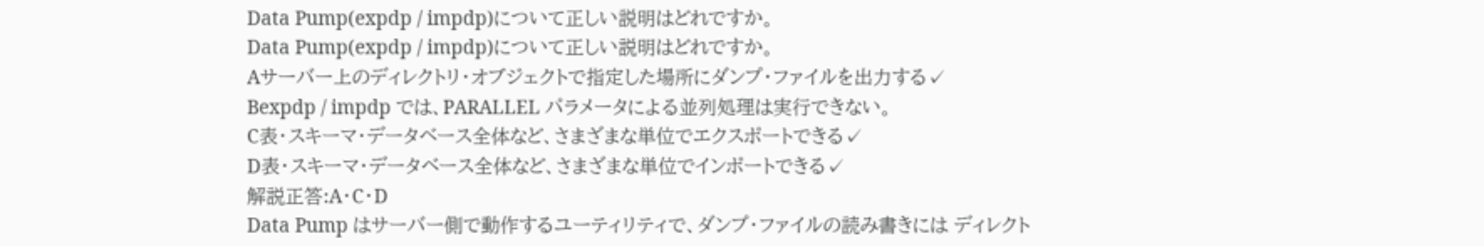Data Pump(expdp / impdp)について正しい説明はどれですか。
Data Pump(expdp / impdp)について正しい説明はどれですか。
Aサーバー上のディレクトリ・オブジェクトで指定した場所にダンプ・ファイルを出力する✓
Bexpdp / impdp では、PARALLEL パラメータによる並列処理は実行できない。
C表・スキーマ・データベース全体など、さまざまな単位でエクスポートできる✓
D表・スキーマ・データベース全体など、さまざまな単位でインポートできる✓
解説正答:A・C・D
Data Pump はサーバー側で動作するユーティリティで、ダンプ・ファイルの読み書きには ディレクト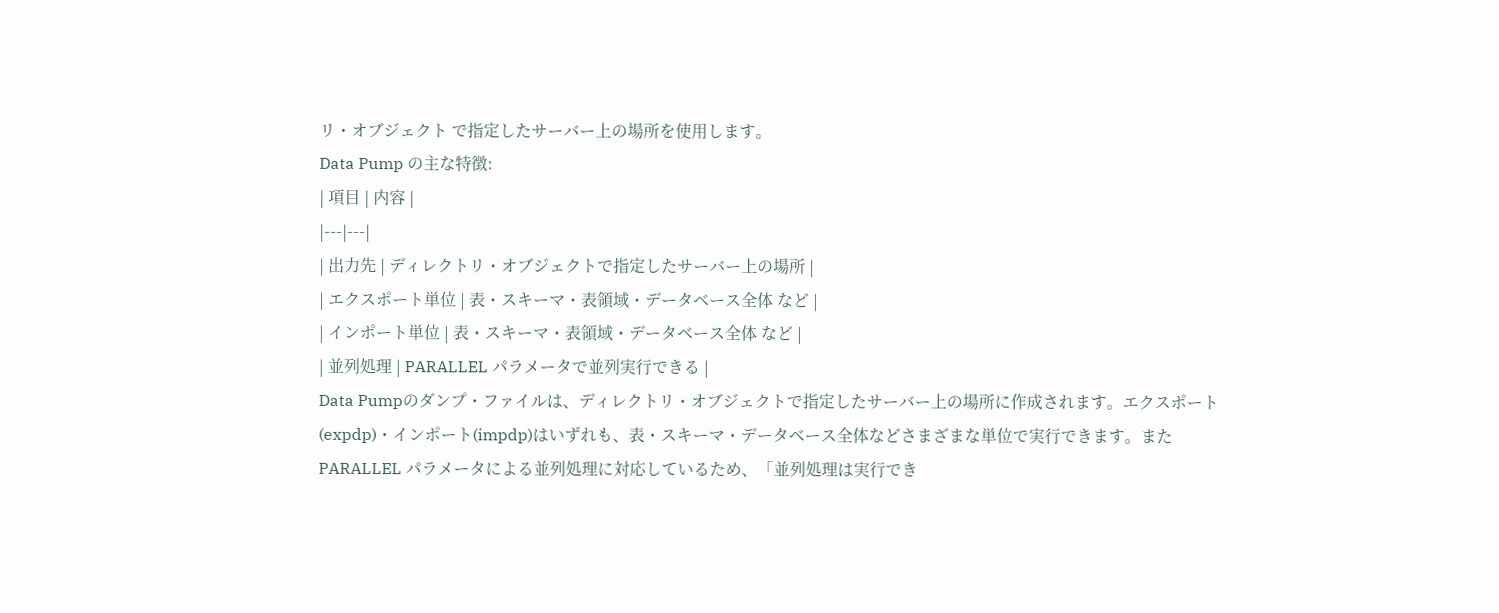リ・オブジェクト で指定したサーバー上の場所を使用します。
Data Pump の主な特徴:
| 項目 | 内容 |
|---|---|
| 出力先 | ディレクトリ・オブジェクトで指定したサーバー上の場所 |
| エクスポート単位 | 表・スキーマ・表領域・データベース全体 など |
| インポート単位 | 表・スキーマ・表領域・データベース全体 など |
| 並列処理 | PARALLEL パラメータで並列実行できる |
Data Pumpのダンプ・ファイルは、ディレクトリ・オブジェクトで指定したサーバー上の場所に作成されます。エクスポート(expdp)・インポート(impdp)はいずれも、表・スキーマ・データベース全体などさまざまな単位で実行できます。また PARALLEL パラメータによる並列処理に対応しているため、「並列処理は実行でき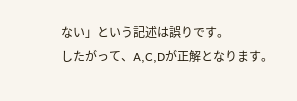ない」という記述は誤りです。
したがって、A,C,Dが正解となります。